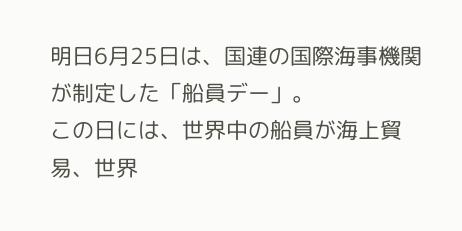明日6月25日は、国連の国際海事機関が制定した「船員デー」。
この日には、世界中の船員が海上貿易、世界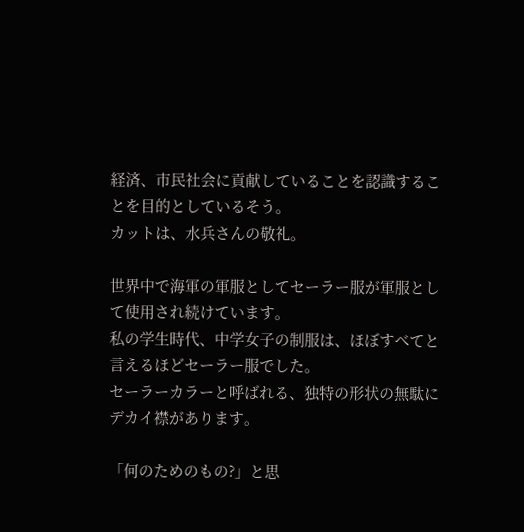経済、市民社会に貢献していることを認識することを目的としているそう。
カットは、水兵さんの敬礼。

世界中で海軍の軍服としてセーラー服が軍服として使用され続けています。
私の学生時代、中学女子の制服は、ほぼすべてと言えるほどセーラー服でした。
セーラーカラーと呼ばれる、独特の形状の無駄にデカイ襟があります。

「何のためのもの?」と思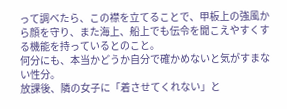って調べたら、この襟を立てることで、甲板上の強風から顔を守り、また海上、船上でも伝令を聞こえやすくする機能を持っているとのこと。
何分にも、本当かどうか自分で確かめないと気がすまない性分。
放課後、隣の女子に「着させてくれない」と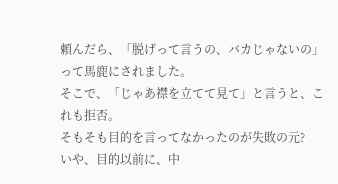頼んだら、「脱げって言うの、バカじゃないの」って馬鹿にされました。
そこで、「じゃあ襟を立てて見て」と言うと、これも拒否。
そもそも目的を言ってなかったのが失敗の元?
いや、目的以前に、中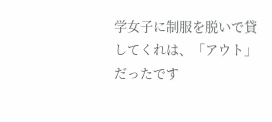学女子に制服を脱いで貸してくれは、「アウト」だったです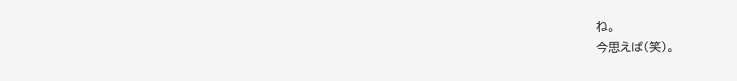ね。
今思えば(笑)。